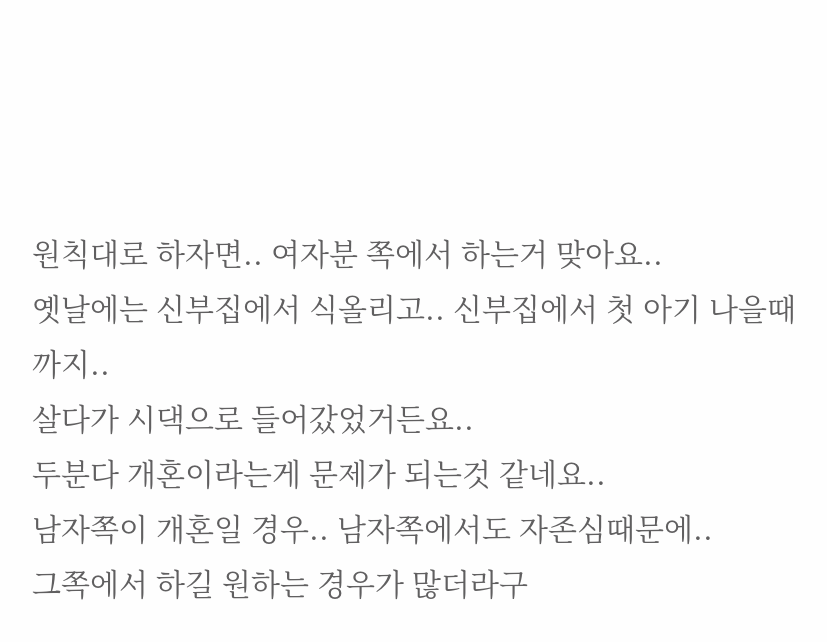원칙대로 하자면.. 여자분 쪽에서 하는거 맞아요..
옛날에는 신부집에서 식올리고.. 신부집에서 첫 아기 나을때 까지..
살다가 시댁으로 들어갔었거든요..
두분다 개혼이라는게 문제가 되는것 같네요..
남자쪽이 개혼일 경우.. 남자쪽에서도 자존심때문에..
그쪽에서 하길 원하는 경우가 많더라구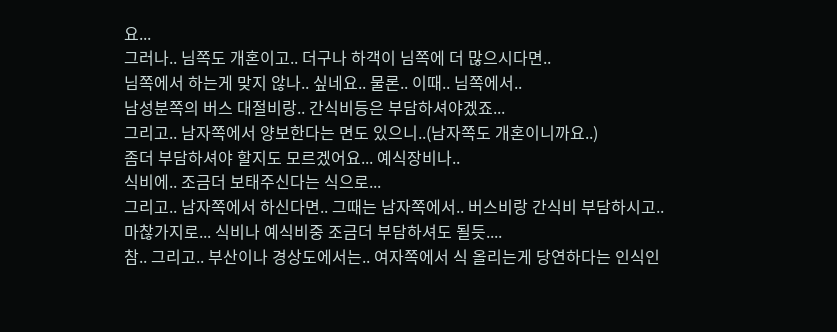요...
그러나.. 님쪽도 개혼이고.. 더구나 하객이 님쪽에 더 많으시다면..
님쪽에서 하는게 맞지 않나.. 싶네요.. 물론.. 이때.. 님쪽에서..
남성분쪽의 버스 대절비랑.. 간식비등은 부담하셔야겠죠...
그리고.. 남자쪽에서 양보한다는 면도 있으니..(남자쪽도 개혼이니까요..)
좀더 부담하셔야 할지도 모르겠어요... 예식장비나..
식비에.. 조금더 보태주신다는 식으로...
그리고.. 남자쪽에서 하신다면.. 그때는 남자쪽에서.. 버스비랑 간식비 부담하시고..
마찮가지로... 식비나 예식비중 조금더 부담하셔도 될듯....
참.. 그리고.. 부산이나 경상도에서는.. 여자쪽에서 식 올리는게 당연하다는 인식인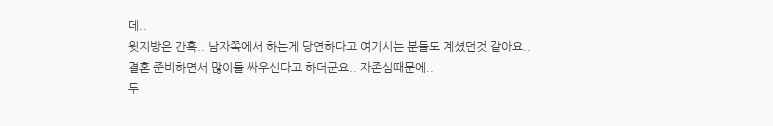데..
윗지방은 간혹.. 남자쪽에서 하는게 당연하다고 여기시는 분들도 계셨던것 같아요..
결혼 준비하면서 많이들 싸우신다고 하더군요.. 자존심때문에..
두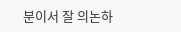분이서 잘 의논하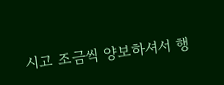시고 조금씩 양보하셔서 행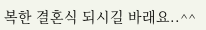복한 결혼식 되시길 바래요..^^